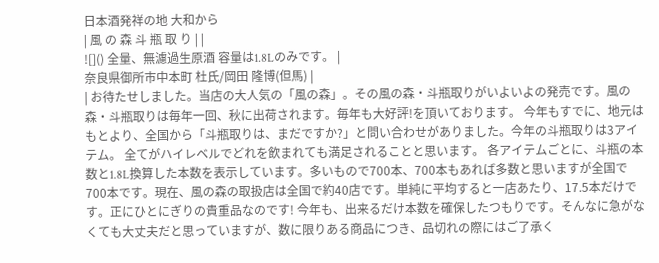日本酒発祥の地 大和から
| 風 の 森 斗 瓶 取 り | |
![]() 全量、無濾過生原酒 容量は1.8Lのみです。 |
奈良県御所市中本町 杜氏/岡田 隆博(但馬) |
| お待たせしました。当店の大人気の「風の森」。その風の森・斗瓶取りがいよいよの発売です。風の森・斗瓶取りは毎年一回、秋に出荷されます。毎年も大好評!を頂いております。 今年もすでに、地元はもとより、全国から「斗瓶取りは、まだですか?」と問い合わせがありました。今年の斗瓶取りは3アイテム。 全てがハイレベルでどれを飲まれても満足されることと思います。 各アイテムごとに、斗瓶の本数と1.8L換算した本数を表示しています。多いもので700本、700本もあれば多数と思いますが全国で700本です。現在、風の森の取扱店は全国で約40店です。単純に平均すると一店あたり、17.5本だけです。正にひとにぎりの貴重品なのです! 今年も、出来るだけ本数を確保したつもりです。そんなに急がなくても大丈夫だと思っていますが、数に限りある商品につき、品切れの際にはご了承く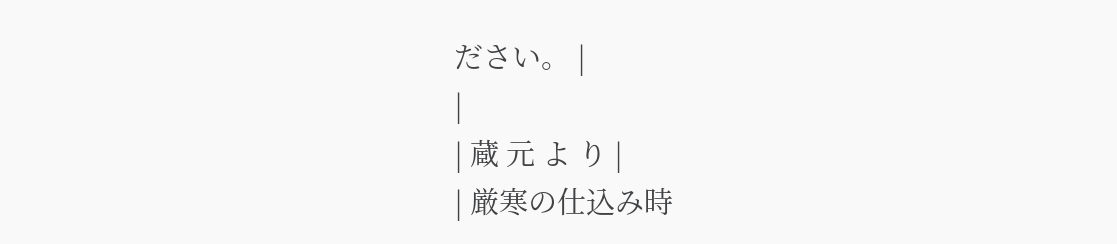ださい。 |
|
| 蔵 元 よ り |
| 厳寒の仕込み時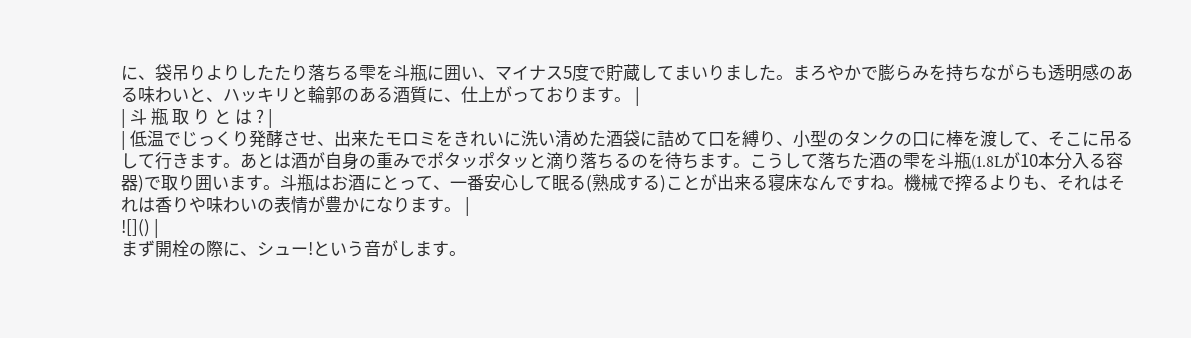に、袋吊りよりしたたり落ちる雫を斗瓶に囲い、マイナス5度で貯蔵してまいりました。まろやかで膨らみを持ちながらも透明感のある味わいと、ハッキリと輪郭のある酒質に、仕上がっております。 |
| 斗 瓶 取 り と は ? |
| 低温でじっくり発酵させ、出来たモロミをきれいに洗い清めた酒袋に詰めて口を縛り、小型のタンクの口に棒を渡して、そこに吊るして行きます。あとは酒が自身の重みでポタッポタッと滴り落ちるのを待ちます。こうして落ちた酒の雫を斗瓶(1.8Lが10本分入る容器)で取り囲います。斗瓶はお酒にとって、一番安心して眠る(熟成する)ことが出来る寝床なんですね。機械で搾るよりも、それはそれは香りや味わいの表情が豊かになります。 |
![]() |
まず開栓の際に、シュー!という音がします。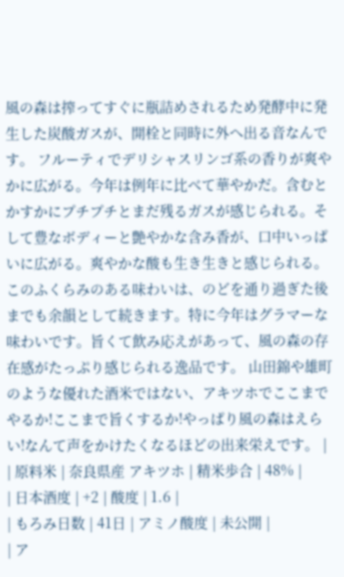風の森は搾ってすぐに瓶詰めされるため発酵中に発生した炭酸ガスが、開栓と同時に外へ出る音なんです。 フルーティでデリシャスリンゴ系の香りが爽やかに広がる。今年は例年に比べて華やかだ。含むとかすかにプチプチとまだ残るガスが感じられる。そして豊なボディーと艶やかな含み香が、口中いっぱいに広がる。爽やかな酸も生き生きと感じられる。 このふくらみのある味わいは、のどを通り過ぎた後までも余韻として続きます。特に今年はグラマーな味わいです。旨くて飲み応えがあって、風の森の存在感がたっぷり感じられる逸品です。 山田錦や雄町のような優れた酒米ではない、アキツホでここまでやるか!ここまで旨くするか!やっぱり風の森はえらい!なんて声をかけたくなるほどの出来栄えです。 |
| 原料米 | 奈良県産 アキツホ | 精米歩合 | 48% |
| 日本酒度 | +2 | 酸度 | 1.6 |
| もろみ日数 | 41日 | アミノ酸度 | 未公開 |
| ア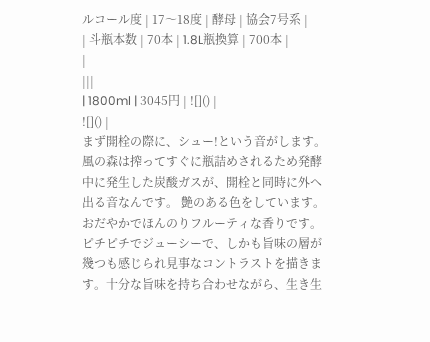ルコール度 | 17〜18度 | 酵母 | 協会7号系 |
| 斗瓶本数 | 70本 | 1.8L瓶換算 | 700本 |
|
|||
| 1800ml | 3045円 | ![]() |
![]() |
まず開栓の際に、シュー!という音がします。風の森は搾ってすぐに瓶詰めされるため発酵中に発生した炭酸ガスが、開栓と同時に外へ出る音なんです。 艶のある色をしています。おだやかでほんのりフルーティな香りです。ピチピチでジューシーで、しかも旨味の層が幾つも感じられ見事なコントラストを描きます。十分な旨味を持ち合わせながら、生き生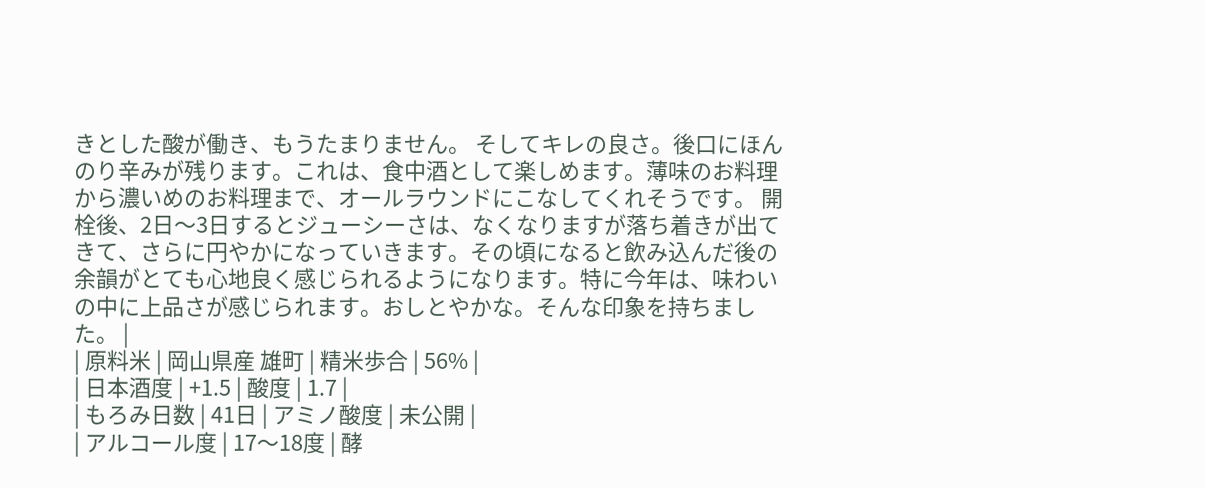きとした酸が働き、もうたまりません。 そしてキレの良さ。後口にほんのり辛みが残ります。これは、食中酒として楽しめます。薄味のお料理から濃いめのお料理まで、オールラウンドにこなしてくれそうです。 開栓後、2日〜3日するとジューシーさは、なくなりますが落ち着きが出てきて、さらに円やかになっていきます。その頃になると飲み込んだ後の余韻がとても心地良く感じられるようになります。特に今年は、味わいの中に上品さが感じられます。おしとやかな。そんな印象を持ちました。 |
| 原料米 | 岡山県産 雄町 | 精米歩合 | 56% |
| 日本酒度 | +1.5 | 酸度 | 1.7 |
| もろみ日数 | 41日 | アミノ酸度 | 未公開 |
| アルコール度 | 17〜18度 | 酵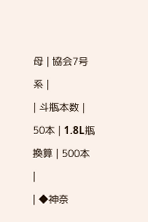母 | 協会7号系 |
| 斗瓶本数 | 50本 | 1.8L瓶換算 | 500本 |
| ◆神奈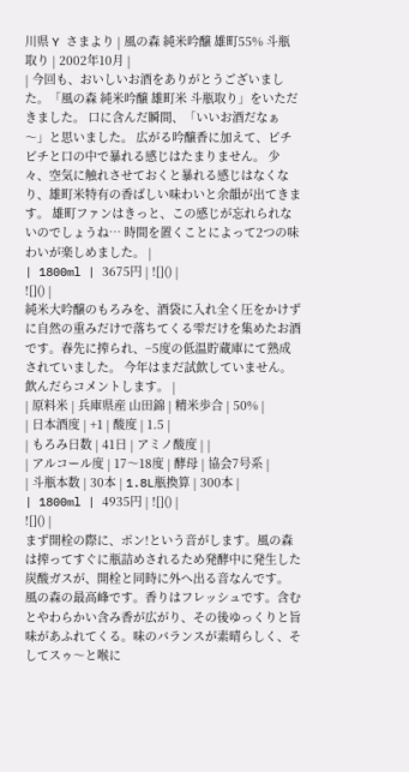川県 Y さまより | 風の森 純米吟醸 雄町55% 斗瓶取り | 2002年10月 |
| 今回も、おいしいお酒をありがとうございました。「風の森 純米吟醸 雄町米 斗瓶取り」をいただきました。 口に含んだ瞬間、「いいお酒だなぁ〜」と思いました。 広がる吟醸香に加えて、ピチピチと口の中で暴れる感じはたまりません。 少々、空気に触れさせておくと暴れる感じはなくなり、雄町米特有の香ばしい味わいと余韻が出てきます。 雄町ファンはきっと、この感じが忘れられないのでしょうね… 時間を置くことによって2つの味わいが楽しめました。 |
| 1800ml | 3675円 | ![]() |
![]() |
純米大吟醸のもろみを、酒袋に入れ全く圧をかけずに自然の重みだけで落ちてくる雫だけを集めたお酒です。春先に搾られ、−5度の低温貯蔵庫にて熟成されていました。 今年はまだ試飲していません。飲んだらコメントします。 |
| 原料米 | 兵庫県産 山田錦 | 精米歩合 | 50% |
| 日本酒度 | +1 | 酸度 | 1.5 |
| もろみ日数 | 41日 | アミノ酸度 | |
| アルコール度 | 17〜18度 | 酵母 | 協会7号系 |
| 斗瓶本数 | 30本 | 1.8L瓶換算 | 300本 |
| 1800ml | 4935円 | ![]() |
![]() |
まず開栓の際に、ポン!という音がします。風の森は搾ってすぐに瓶詰めされるため発酵中に発生した炭酸ガスが、開栓と同時に外へ出る音なんです。 風の森の最高峰です。香りはフレッシュです。含むとやわらかい含み香が広がり、その後ゆっくりと旨味があふれてくる。味のバランスが素晴らしく、そしてスゥ〜と喉に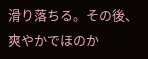滑り落ちる。その後、爽やかでほのか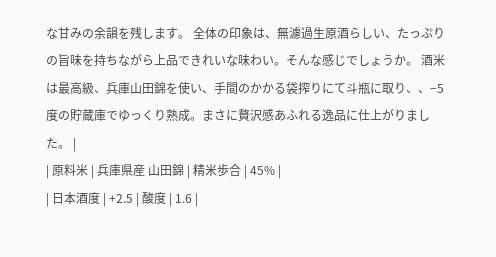な甘みの余韻を残します。 全体の印象は、無濾過生原酒らしい、たっぷりの旨味を持ちながら上品できれいな味わい。そんな感じでしょうか。 酒米は最高級、兵庫山田錦を使い、手間のかかる袋搾りにて斗瓶に取り、、−5度の貯蔵庫でゆっくり熟成。まさに贅沢感あふれる逸品に仕上がりました。 |
| 原料米 | 兵庫県産 山田錦 | 精米歩合 | 45% |
| 日本酒度 | +2.5 | 酸度 | 1.6 |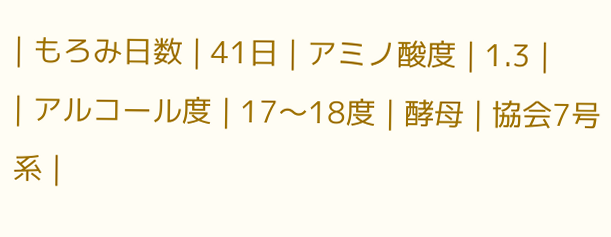| もろみ日数 | 41日 | アミノ酸度 | 1.3 |
| アルコール度 | 17〜18度 | 酵母 | 協会7号系 |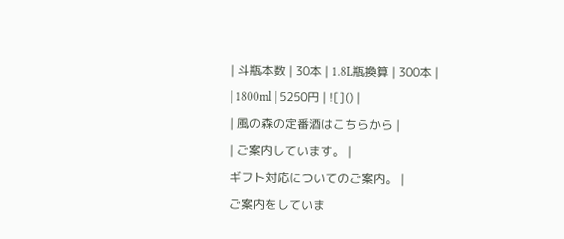| 斗瓶本数 | 30本 | 1.8L瓶換算 | 300本 |
| 1800ml | 5250円 | ![]() |
| 風の森の定番酒はこちらから |
| ご案内しています。 |
ギフト対応についてのご案内。 |
ご案内をしていま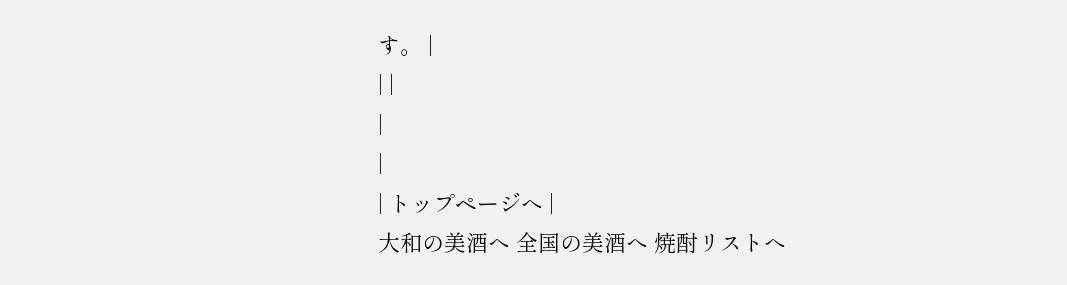す。 |
| |
|
|
| トップページへ |
大和の美酒へ 全国の美酒へ 焼酎リストへ